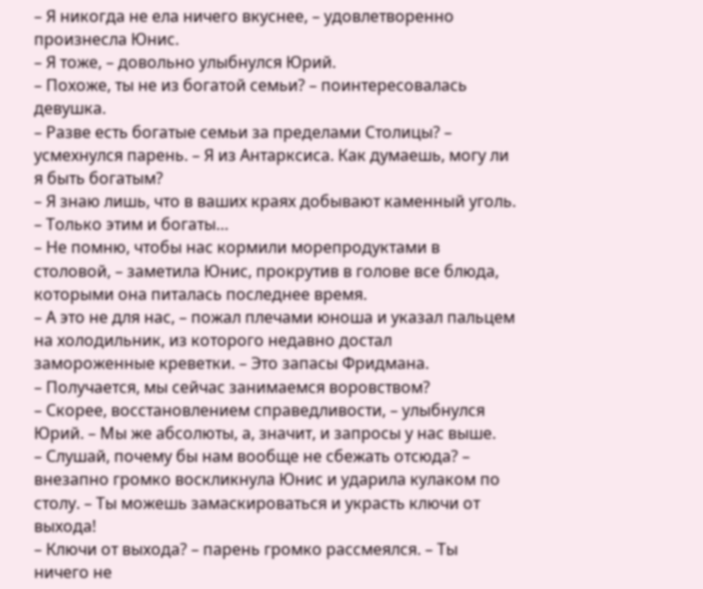– Я никогда не ела ничего вкуснее, – удовлетворенно произнесла Юнис.
– Я тоже, – довольно улыбнулся Юрий.
– Похоже, ты не из богатой семьи? – поинтересовалась девушка.
– Разве есть богатые семьи за пределами Столицы? – усмехнулся парень. – Я из Антарксиса. Как думаешь, могу ли я быть богатым?
– Я знаю лишь, что в ваших краях добывают каменный уголь.
– Только этим и богаты…
– Не помню, чтобы нас кормили морепродуктами в столовой, – заметила Юнис, прокрутив в голове все блюда, которыми она питалась последнее время.
– А это не для нас, – пожал плечами юноша и указал пальцем на холодильник, из которого недавно достал замороженные креветки. – Это запасы Фридмана.
– Получается, мы сейчас занимаемся воровством?
– Скорее, восстановлением справедливости, – улыбнулся Юрий. – Мы же абсолюты, а, значит, и запросы у нас выше.
– Слушай, почему бы нам вообще не сбежать отсюда? – внезапно громко воскликнула Юнис и ударила кулаком по столу. – Ты можешь замаскироваться и украсть ключи от выхода!
– Ключи от выхода? – парень громко рассмеялся. – Ты ничего не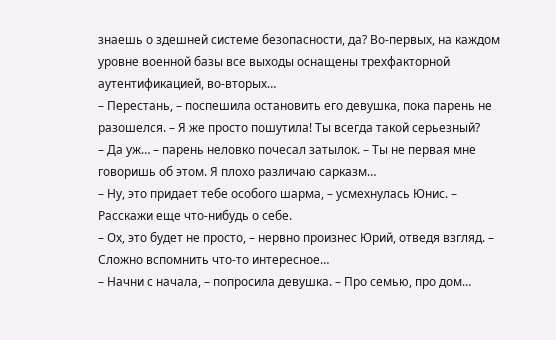знаешь о здешней системе безопасности, да? Во-первых, на каждом уровне военной базы все выходы оснащены трехфакторной аутентификацией, во-вторых…
– Перестань, – поспешила остановить его девушка, пока парень не разошелся. – Я же просто пошутила! Ты всегда такой серьезный?
– Да уж… – парень неловко почесал затылок. – Ты не первая мне говоришь об этом. Я плохо различаю сарказм…
– Ну, это придает тебе особого шарма, – усмехнулась Юнис. – Расскажи еще что-нибудь о себе.
– Ох, это будет не просто, – нервно произнес Юрий, отведя взгляд. – Сложно вспомнить что-то интересное…
– Начни с начала, – попросила девушка. – Про семью, про дом…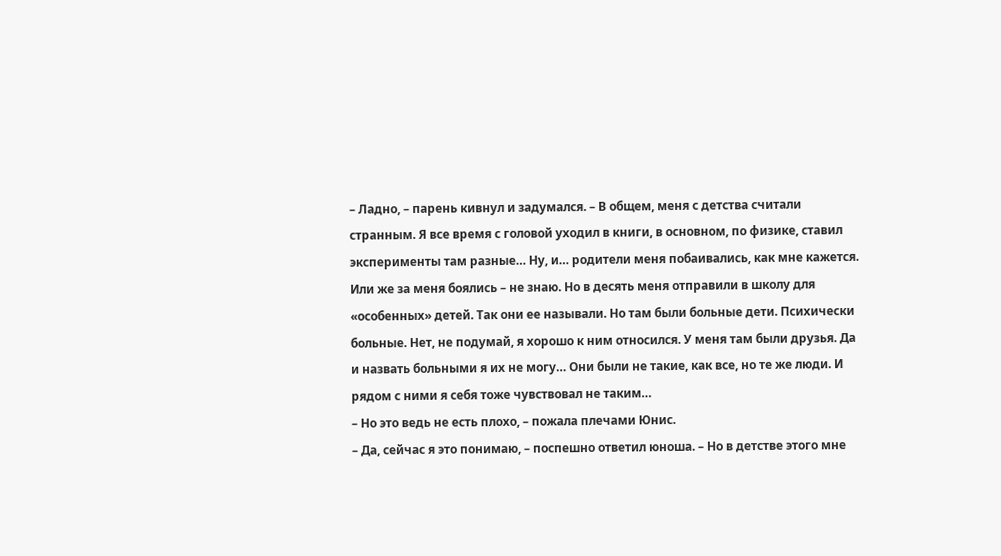– Ладно, – парень кивнул и задумался. – В общем, меня с детства считали странным. Я все время с головой уходил в книги, в основном, по физике, ставил эксперименты там разные… Ну, и… родители меня побаивались, как мне кажется. Или же за меня боялись – не знаю. Но в десять меня отправили в школу для «особенных» детей. Так они ее называли. Но там были больные дети. Психически больные. Нет, не подумай, я хорошо к ним относился. У меня там были друзья. Да и назвать больными я их не могу… Они были не такие, как все, но те же люди. И рядом с ними я себя тоже чувствовал не таким…
– Но это ведь не есть плохо, – пожала плечами Юнис.
– Да, сейчас я это понимаю, – поспешно ответил юноша. – Но в детстве этого мне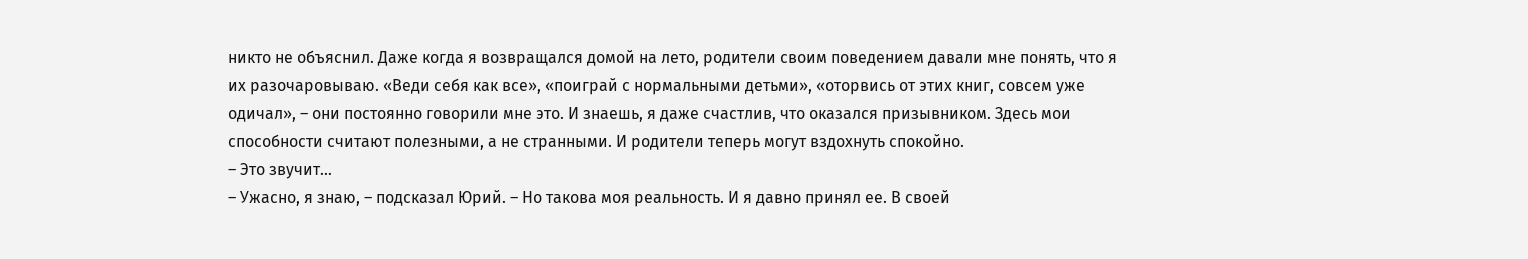никто не объяснил. Даже когда я возвращался домой на лето, родители своим поведением давали мне понять, что я их разочаровываю. «Веди себя как все», «поиграй с нормальными детьми», «оторвись от этих книг, совсем уже одичал», – они постоянно говорили мне это. И знаешь, я даже счастлив, что оказался призывником. Здесь мои способности считают полезными, а не странными. И родители теперь могут вздохнуть спокойно.
– Это звучит…
– Ужасно, я знаю, – подсказал Юрий. – Но такова моя реальность. И я давно принял ее. В своей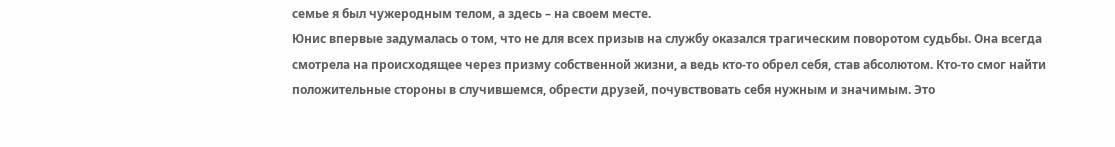семье я был чужеродным телом, а здесь – на своем месте.
Юнис впервые задумалась о том, что не для всех призыв на службу оказался трагическим поворотом судьбы. Она всегда смотрела на происходящее через призму собственной жизни, а ведь кто-то обрел себя, став абсолютом. Кто-то смог найти положительные стороны в случившемся, обрести друзей, почувствовать себя нужным и значимым. Это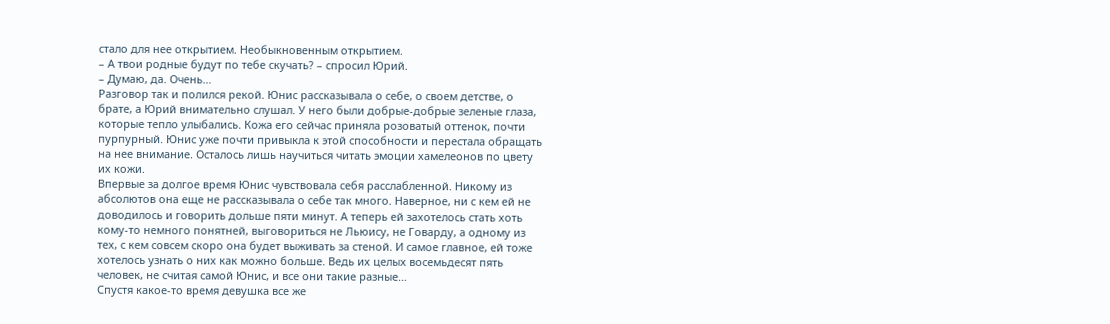стало для нее открытием. Необыкновенным открытием.
– А твои родные будут по тебе скучать? – спросил Юрий.
– Думаю, да. Очень…
Разговор так и полился рекой. Юнис рассказывала о себе, о своем детстве, о брате, а Юрий внимательно слушал. У него были добрые-добрые зеленые глаза, которые тепло улыбались. Кожа его сейчас приняла розоватый оттенок, почти пурпурный. Юнис уже почти привыкла к этой способности и перестала обращать на нее внимание. Осталось лишь научиться читать эмоции хамелеонов по цвету их кожи.
Впервые за долгое время Юнис чувствовала себя расслабленной. Никому из абсолютов она еще не рассказывала о себе так много. Наверное, ни с кем ей не доводилось и говорить дольше пяти минут. А теперь ей захотелось стать хоть кому-то немного понятней, выговориться не Льюису, не Говарду, а одному из тех, с кем совсем скоро она будет выживать за стеной. И самое главное, ей тоже хотелось узнать о них как можно больше. Ведь их целых восемьдесят пять человек, не считая самой Юнис, и все они такие разные…
Спустя какое-то время девушка все же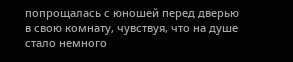попрощалась с юношей перед дверью в свою комнату, чувствуя, что на душе стало немного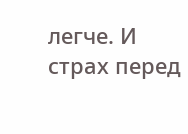легче. И страх перед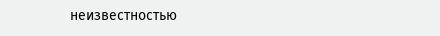неизвестностью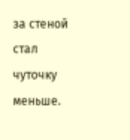за стеной стал чуточку меньше.